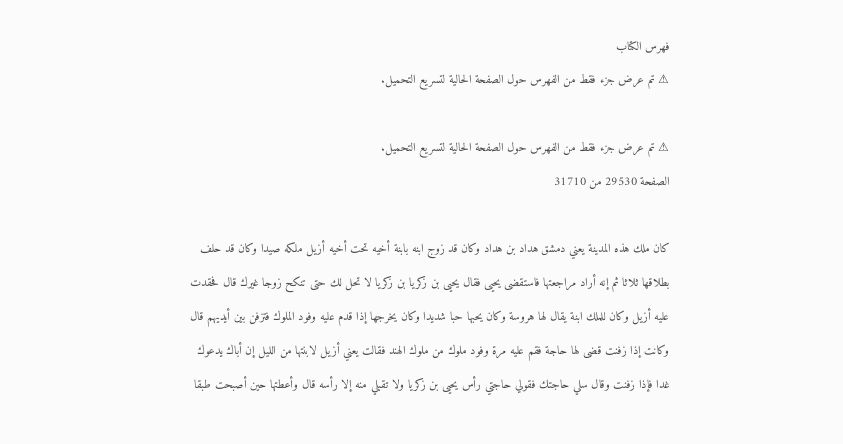فهرس الكتاب
⚠ تم عرض جزء فقط من الفهرس حول الصفحة الحالية لتسريع التحميل.

⚠ تم عرض جزء فقط من الفهرس حول الصفحة الحالية لتسريع التحميل.
الصفحة 29530 من 31710

كان ملك هذه المدينة يعني دمشق هداد بن هداد وكان قد زوج ابنه بابنة أخيه تحت أخيه أزيل ملكه صيدا وكان قد حلف بطلاقها ثلاثا ثم إنه أراد مراجعتها فاستقضى يحيى فقال يحيى بن زكريا بن زكريا لا تحل لك حتى تنكح زوجا غيرك قال فحقدت عليه أزيل وكان للملك ابنة يقال لها هروسة وكان يحبها حبا شديدا وكان يخرجها إذا قدم عليه وفود الملوك فتزفن بين أيديهم قال وكانت إذا زفنت قضى لها حاجة فقم عليه مرة وفود ملوك من ملوك الهند فقالت يعني أزيل لابنتها من الليل إن أباك يدعوك غدا فإذا زفنت وقال سلي حاجتك فقولي حاجتي رأس يحيى بن زكريا ولا تقبلي منه إلا رأسه قال وأعطتها حين أصبحت طبقا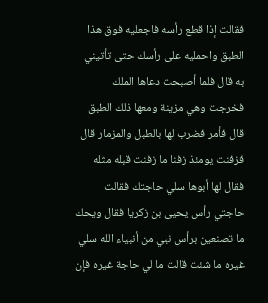فقالت إذا قطع رأسه فاجعليه فوق هذا الطبق واحمليه على رأسك حتى تأتيني به قال فلما أصبحت دعاها الملك فخرجت وهي مزينة ومعها ذلك الطبق قال فأمر فضرب لها بالطبل والمزمار قال فزفنت يومئذ زفنا ما زفنت قبله مثله فقال لها أبوها سلي حاجتك فقالت حاجتي رأس يحيى بن زكريا فقال ويحك ما تصنعين برأس نبي من أنبياء الله سلي غيره ما شئت قالت ما لي حاجة غيره فإن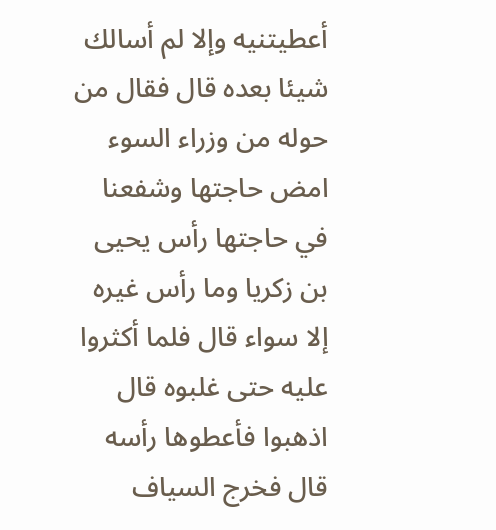أعطيتنيه وإلا لم أسالك شيئا بعده قال فقال من حوله من وزراء السوء امض حاجتها وشفعنا في حاجتها رأس يحيى بن زكريا وما رأس غيره إلا سواء قال فلما أكثروا عليه حتى غلبوه قال اذهبوا فأعطوها رأسه قال فخرج السياف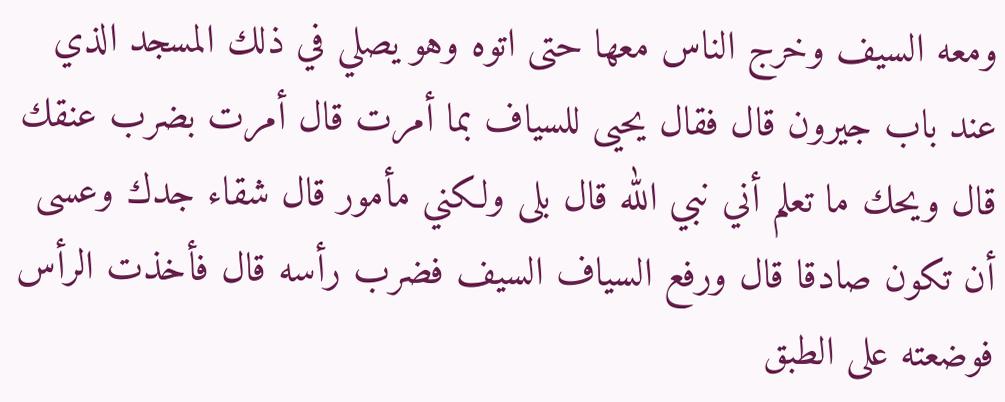ومعه السيف وخرج الناس معها حتى اتوه وهو يصلي في ذلك المسجد الذي عند باب جيرون قال فقال يحيى للسياف بما أمرت قال أمرت بضرب عنقك قال ويحك ما تعلم أني نبي الله قال بلى ولكني مأمور قال شقاء جدك وعسى أن تكون صادقا قال ورفع السياف السيف فضرب رأسه قال فأخذت الرأس فوضعته على الطبق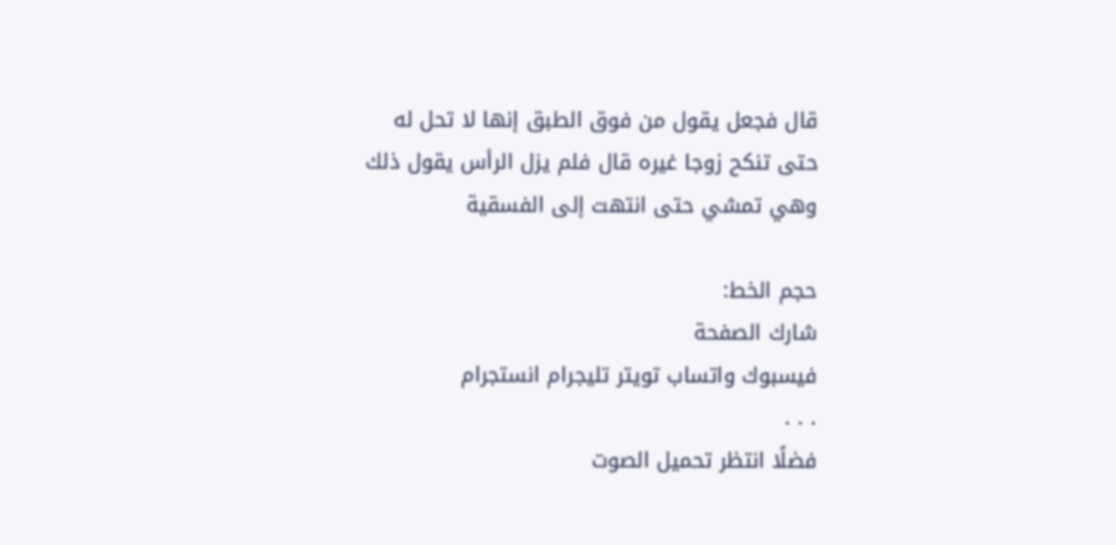قال فجعل يقول من فوق الطبق إنها لا تحل له حتى تنكح زوجا غيره قال فلم يزل الرأس يقول ذلك وهي تمشي حتى انتهت إلى الفسقية

حجم الخط:
شارك الصفحة
فيسبوك واتساب تويتر تليجرام انستجرام
. . .
فضلًا انتظر تحميل الصوت